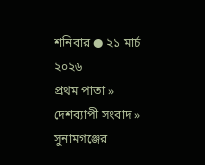শনিবার ● ২১ মার্চ ২০২৬
প্রথম পাতা » দেশব্যাপী সংবাদ » সুনামগঞ্জের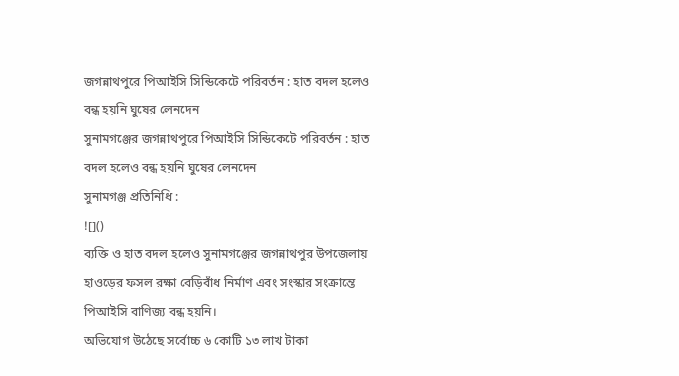জগন্নাথপুরে পিআইসি সিন্ডিকেটে পরিবর্তন : হাত বদল হলেও বন্ধ হয়নি ঘুষের লেনদেন
সুনামগঞ্জের জগন্নাথপুরে পিআইসি সিন্ডিকেটে পরিবর্তন : হাত বদল হলেও বন্ধ হয়নি ঘুষের লেনদেন
সুনামগঞ্জ প্রতিনিধি :
![]()
ব্যক্তি ও হাত বদল হলেও সুনামগঞ্জের জগন্নাথপুর উপজেলায় হাওড়ের ফসল রক্ষা বেড়িবাঁধ নির্মাণ এবং সংস্কার সংক্রান্তে পিআইসি বাণিজ্য বন্ধ হয়নি।
অভিযোগ উঠেছে সর্বোচ্চ ৬ কোটি ১৩ লাখ টাকা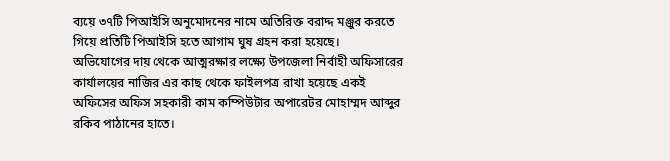ব্যয়ে ৩৭টি পিআইসি অনুমোদনের নামে অতিরিক্ত বরাদ্দ মঞ্জুর করতে গিয়ে প্রতিটি পিআইসি হতে আগাম ঘুষ গ্রহন করা হয়েছে।
অভিযোগের দায় থেকে আত্মরক্ষার লক্ষ্যে উপজেলা নির্বাহী অফিসারের কার্যালয়ের নাজির এর কাছ থেকে ফাইলপত্র রাখা হয়েছে একই অফিসের অফিস সহকারী কাম কম্পিউটার অপারেটর মোহাম্মদ আব্দুর রকিব পাঠানের হাতে।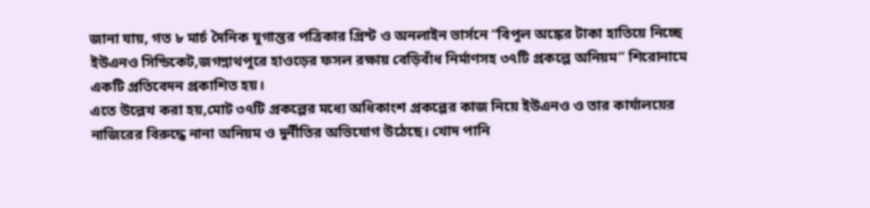জানা যায়, গত ৮ মার্চ দৈনিক যুগান্তর পত্রিকার প্রিন্ট ও অনলাইন ভার্সনে “বিপুল অঙ্কের টাকা হাতিয়ে নিচ্ছে ইউএনও সিন্ডিকেট,জগন্নাথপুরে হাওড়ের ফসল রক্ষায় বেড়িবাঁধ নির্মাণসহ ৩৭টি প্রকল্পে অনিয়ম” শিরোনামে একটি প্রতিবেদন প্রকাশিত হয়।
এতে উল্লেখ করা হয়,মোট ৩৭টি প্রকল্পের মধ্যে অধিকাংশ প্রকল্পের কাজ নিয়ে ইউএনও ও তার কার্যালয়ের নাজিরের বিরুদ্ধে নানা অনিয়ম ও দুর্নীতির অভিযোগ উঠেছে। খোদ পানি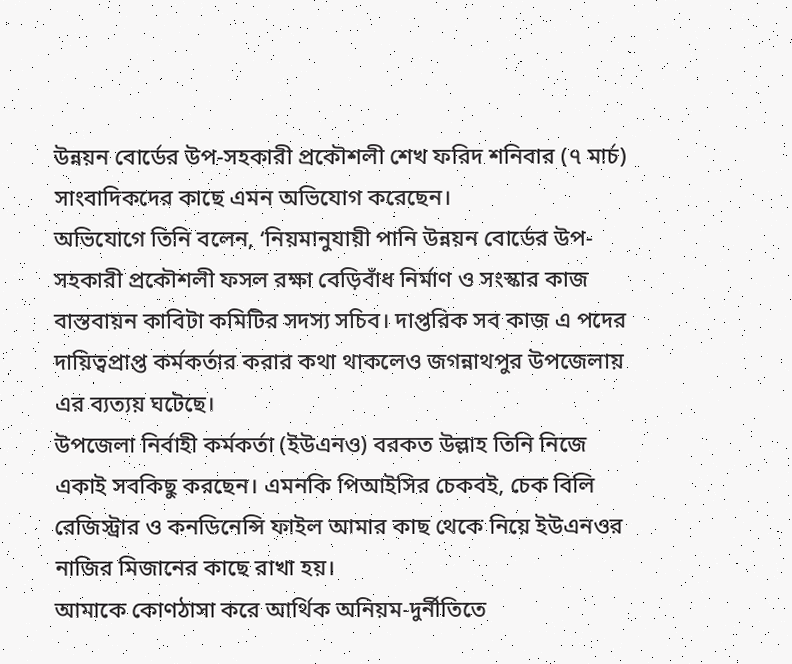উন্নয়ন বোর্ডের উপ-সহকারী প্রকৌশলী শেখ ফরিদ শনিবার (৭ মার্চ) সাংবাদিকদের কাছে এমন অভিযোগ করেছেন।
অভিযোগে তিনি বলেন, ‘নিয়মানুযায়ী পানি উন্নয়ন বোর্ডের উপ-সহকারী প্রকৌশলী ফসল রক্ষা বেড়িবাঁধ নির্মাণ ও সংস্কার কাজ বাস্তবায়ন কাবিটা কমিটির সদস্য সচিব। দাপ্তরিক সব কাজ এ পদের দায়িত্বপ্রাপ্ত কর্মকর্তার করার কথা থাকলেও জগন্নাথপুর উপজেলায় এর ব্যত্যয় ঘটেছে।
উপজেলা নির্বাহী কর্মকর্তা (ইউএনও) বরকত উল্লাহ তিনি নিজে একাই সবকিছু করছেন। এমনকি পিআইসির চেকবই, চেক বিলি রেজিস্ট্রার ও কনডিনেন্সি ফাইল আমার কাছ থেকে নিয়ে ইউএনওর নাজির মিজানের কাছে রাখা হয়।
আমাকে কোণঠাসা করে আর্থিক অনিয়ম-দুর্নীতিতে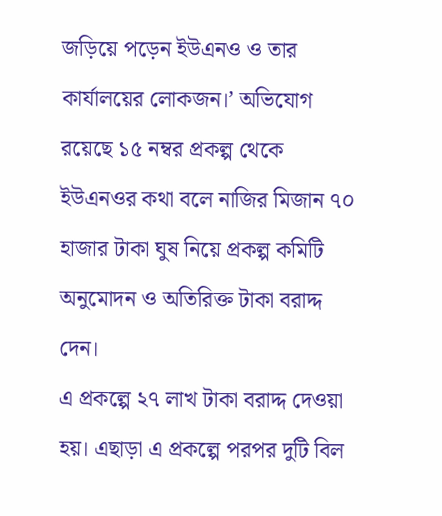জড়িয়ে পড়েন ইউএনও ও তার কার্যালয়ের লোকজন।’ অভিযোগ রয়েছে ১৫ নম্বর প্রকল্প থেকে ইউএনওর কথা বলে নাজির মিজান ৭০ হাজার টাকা ঘুষ নিয়ে প্রকল্প কমিটি অনুমোদন ও অতিরিক্ত টাকা বরাদ্দ দেন।
এ প্রকল্পে ২৭ লাখ টাকা বরাদ্দ দেওয়া হয়। এছাড়া এ প্রকল্পে পরপর দুটি বিল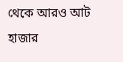থেকে আরও আট হাজার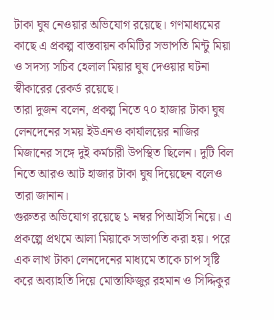টাকা ঘুষ নেওয়ার অভিযোগ রয়েছে। গণমাধ্যমের কাছে এ প্রকল্প বাস্তবায়ন কমিটির সভাপতি মিন্টু মিয়া ও সদস্য সচিব হেলাল মিয়ার ঘুষ দেওয়ার ঘটনা স্বীকারের রেকর্ড রয়েছে।
তারা দুজন বলেন, প্রকল্প নিতে ৭০ হাজার টাকা ঘুষ লেনদেনের সময় ইউএনও কার্যালয়ের নাজির মিজানের সঙ্গে দুই কর্মচারী উপস্থিত ছিলেন। দুটি বিল নিতে আরও আট হাজার টাকা ঘুষ দিয়েছেন বলেও তারা জানান।
গুরুতর অভিযোগ রয়েছে ১ নম্বর পিআইসি নিয়ে। এ প্রকল্পে প্রথমে আলা মিয়াকে সভাপতি করা হয়। পরে এক লাখ টাকা লেনদেনের মাধ্যমে তাকে চাপ সৃষ্টি করে অব্যাহতি দিয়ে মোস্তাফিজুর রহমান ও সিদ্দিকুর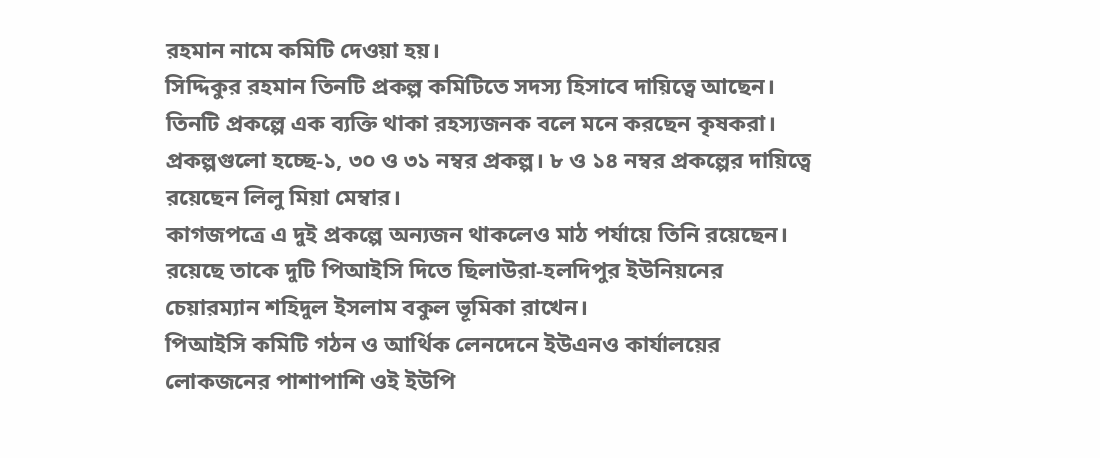রহমান নামে কমিটি দেওয়া হয়।
সিদ্দিকুর রহমান তিনটি প্রকল্প কমিটিতে সদস্য হিসাবে দায়িত্বে আছেন। তিনটি প্রকল্পে এক ব্যক্তি থাকা রহস্যজনক বলে মনে করছেন কৃষকরা। প্রকল্পগুলো হচ্ছে-১, ৩০ ও ৩১ নম্বর প্রকল্প। ৮ ও ১৪ নম্বর প্রকল্পের দায়িত্বে রয়েছেন লিলু মিয়া মেম্বার।
কাগজপত্রে এ দুই প্রকল্পে অন্যজন থাকলেও মাঠ পর্যায়ে তিনি রয়েছেন। রয়েছে তাকে দুটি পিআইসি দিতে ছিলাউরা-হলদিপুর ইউনিয়নের চেয়ারম্যান শহিদুল ইসলাম বকুল ভূমিকা রাখেন।
পিআইসি কমিটি গঠন ও আর্থিক লেনদেনে ইউএনও কার্যালয়ের লোকজনের পাশাপাশি ওই ইউপি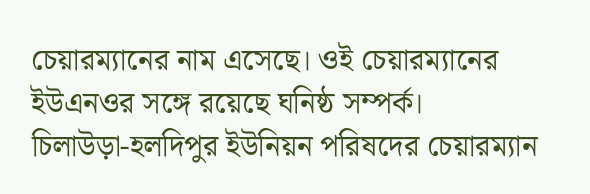চেয়ারম্যানের নাম এসেছে। ওই চেয়ারম্যানের ইউএনওর সঙ্গে রয়েছে ঘনিষ্ঠ সম্পর্ক।
চিলাউড়া-হলদিপুর ইউনিয়ন পরিষদের চেয়ারম্যান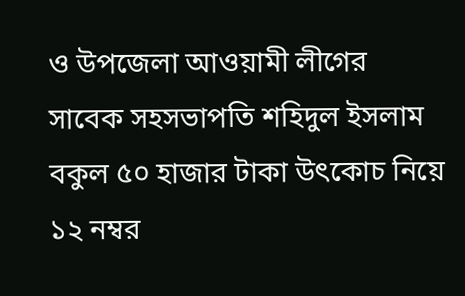ও উপজেলা আওয়ামী লীগের সাবেক সহসভাপতি শহিদুল ইসলাম বকুল ৫০ হাজার টাকা উৎকোচ নিয়ে ১২ নম্বর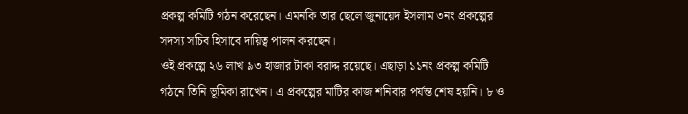প্রকল্প কমিটি গঠন করেছেন। এমনকি তার ছেলে জুনায়েদ ইসলাম ৩নং প্রকল্পের সদস্য সচিব হিসাবে দায়িত্ব পালন করছেন।
ওই প্রকল্পে ২৬ লাখ ৯৩ হাজার টাকা বরাদ্দ রয়েছে। এছাড়া ১১নং প্রকল্প কমিটি গঠনে তিনি ভূমিকা রাখেন। এ প্রকল্পের মাটির কাজ শনিবার পর্যন্ত শেষ হয়নি। ৮ ও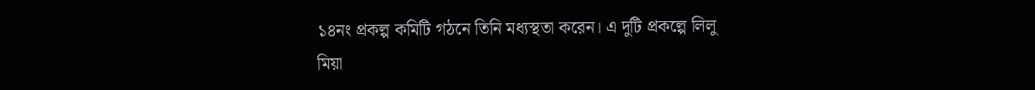১৪নং প্রকল্প কমিটি গঠনে তিনি মধ্যস্থতা করেন। এ দুটি প্রকল্পে লিলু মিয়া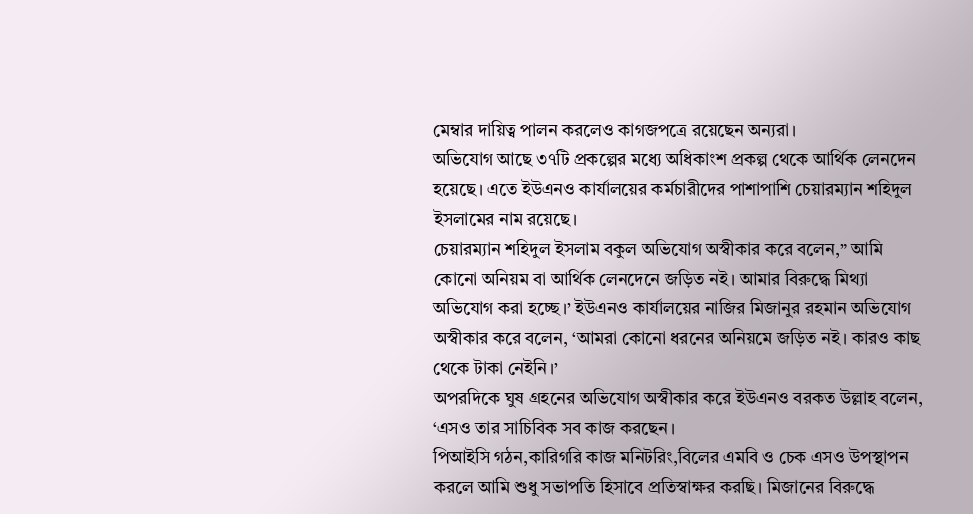মেম্বার দায়িত্ব পালন করলেও কাগজপত্রে রয়েছেন অন্যরা।
অভিযোগ আছে ৩৭টি প্রকল্পের মধ্যে অধিকাংশ প্রকল্প থেকে আর্থিক লেনদেন হয়েছে। এতে ইউএনও কার্যালয়ের কর্মচারীদের পাশাপাশি চেয়ারম্যান শহিদুল ইসলামের নাম রয়েছে।
চেয়ারম্যান শহিদুল ইসলাম বকুল অভিযোগ অস্বীকার করে বলেন,” আমি কোনো অনিয়ম বা আর্থিক লেনদেনে জড়িত নই। আমার বিরুদ্ধে মিথ্যা অভিযোগ করা হচ্ছে।’ ইউএনও কার্যালয়ের নাজির মিজানুর রহমান অভিযোগ অস্বীকার করে বলেন, ‘আমরা কোনো ধরনের অনিয়মে জড়িত নই। কারও কাছ থেকে টাকা নেইনি।’
অপরদিকে ঘুষ গ্রহনের অভিযোগ অস্বীকার করে ইউএনও বরকত উল্লাহ বলেন, ‘এসও তার সাচিবিক সব কাজ করছেন।
পিআইসি গঠন,কারিগরি কাজ মনিটরিং,বিলের এমবি ও চেক এসও উপস্থাপন করলে আমি শুধু সভাপতি হিসাবে প্রতিস্বাক্ষর করছি। মিজানের বিরুদ্ধে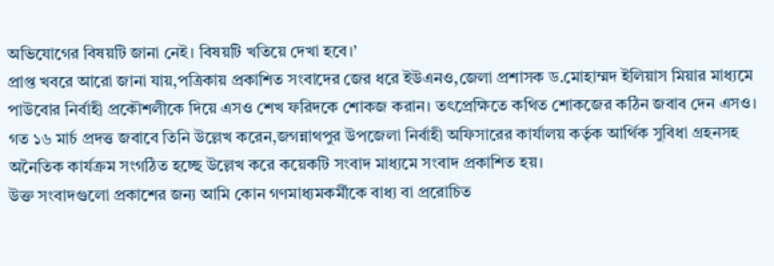অভিযোগের বিষয়টি জানা নেই। বিষয়টি খতিয়ে দেখা হবে।’
প্রাপ্ত খবরে আরো জানা যায়,পত্রিকায় প্রকাশিত সংবাদের জের ধরে ইউএনও,জেলা প্রশাসক ড.মোহাম্মদ ইলিয়াস মিয়ার মাধ্যমে পাউবোর নির্বাহী প্রকৌশলীকে দিয়ে এসও শেখ ফরিদকে শোকজ করান। তৎপ্রেক্ষিতে কথিত শোকজের কঠিন জবাব দেন এসও।
গত ১৬ মার্চ প্রদত্ত জবাবে তিনি উল্লেখ করেন,জগন্নাথপুর উপজেলা নির্বাহী অফিসারের কার্যালয় কর্তৃক আর্থিক সুবিধা গ্রহনসহ অনৈতিক কার্যক্রম সংগঠিত হচ্ছে উল্লেখ করে কয়েকটি সংবাদ মাধ্যমে সংবাদ প্রকাশিত হয়।
উক্ত সংবাদগুলো প্রকাশের জন্য আমি কোন গণমাধ্যমকর্মীকে বাধ্য বা প্ররোচিত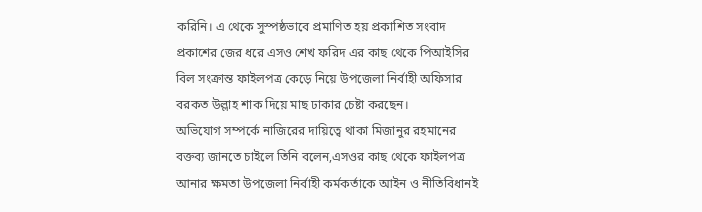করিনি। এ থেকে সুস্পষ্ঠভাবে প্রমাণিত হয় প্রকাশিত সংবাদ প্রকাশের জের ধরে এসও শেখ ফরিদ এর কাছ থেকে পিআইসির বিল সংক্রান্ত ফাইলপত্র কেড়ে নিয়ে উপজেলা নির্বাহী অফিসার বরকত উল্লাহ শাক দিয়ে মাছ ঢাকার চেষ্টা করছেন।
অভিযোগ সম্পর্কে নাজিরের দায়িত্বে থাকা মিজানুর রহমানের বক্তব্য জানতে চাইলে তিনি বলেন,এসওর কাছ থেকে ফাইলপত্র আনার ক্ষমতা উপজেলা নির্বাহী কর্মকর্তাকে আইন ও নীতিবিধানই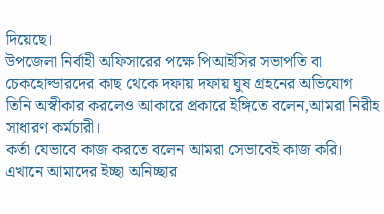দিয়েছে।
উপজেলা নির্বাহী অফিসারের পক্ষে পিআইসির সভাপতি বা চেকহোল্ডারদের কাছ থেকে দফায় দফায় ঘুষ গ্রহনের অভিযোগ তিনি অস্বীকার করলেও আকারে প্রকারে ইঙ্গিতে বলেন,আমরা নিরীহ সাধারণ কর্মচারী।
কর্তা যেভাবে কাজ করতে বলেন আমরা সেভাবেই কাজ করি। এখানে আমাদের ইচ্ছা অনিচ্ছার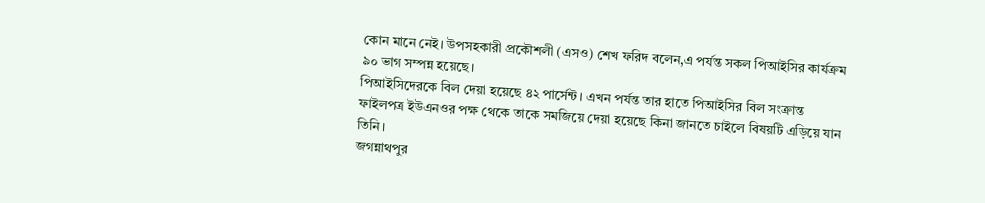কোন মানে নেই। উপসহকারী প্রকৌশলী (এসও) শেখ ফরিদ বলেন,এ পর্যন্ত সকল পিআইসির কার্যক্রম ৯০ ভাগ সম্পন্ন হয়েছে।
পিআইসিদেরকে বিল দেয়া হয়েছে ৪২ পার্সেন্ট। এখন পর্যন্ত তার হাতে পিআইসির বিল সংক্রান্ত ফাইলপত্র ইউএনওর পক্ষ থেকে তাকে সমজিয়ে দেয়া হয়েছে কিনা জানতে চাইলে বিষয়টি এড়িয়ে যান তিনি।
জগন্নাথপুর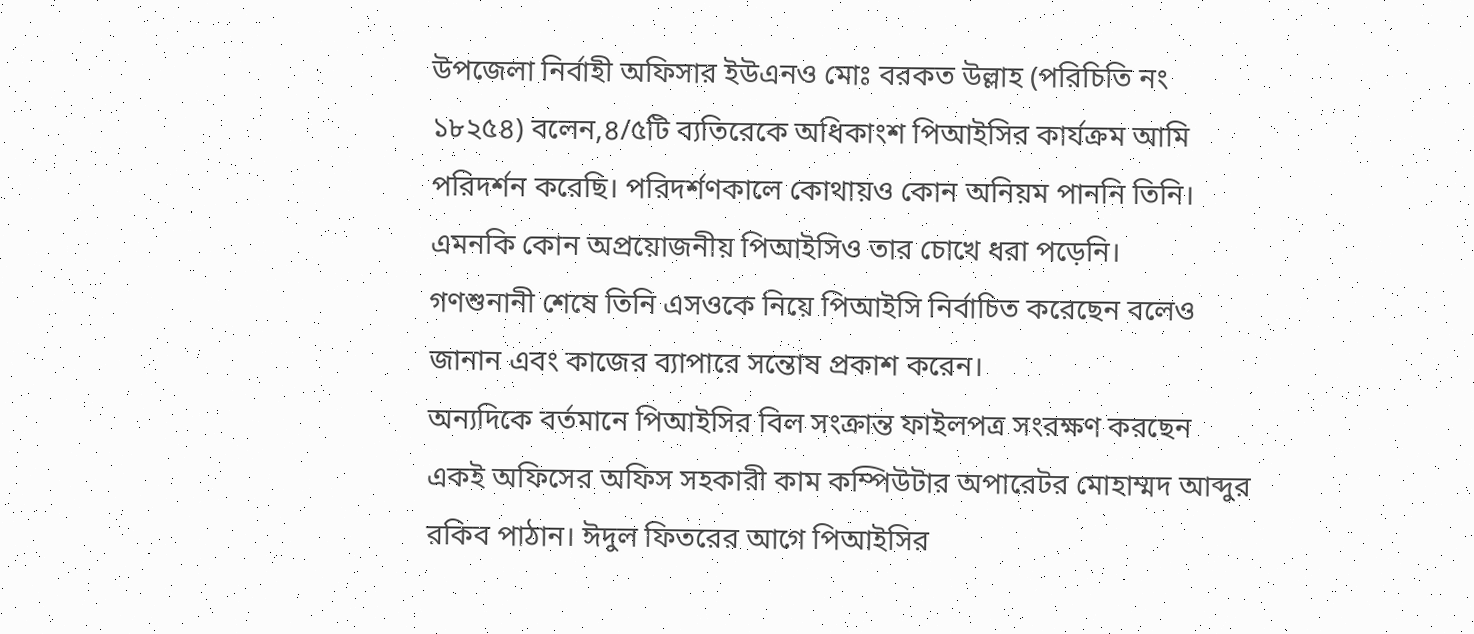উপজেলা নির্বাহী অফিসার ইউএনও মোঃ বরকত উল্লাহ (পরিচিতি নং ১৮২৫৪) বলেন,৪/৫টি ব্যতিরেকে অধিকাংশ পিআইসির কার্যক্রম আমি পরিদর্শন করেছি। পরিদর্শণকালে কোথায়ও কোন অনিয়ম পাননি তিনি। এমনকি কোন অপ্রয়োজনীয় পিআইসিও তার চোখে ধরা পড়েনি।
গণশুনানী শেষে তিনি এসওকে নিয়ে পিআইসি নির্বাচিত করেছেন বলেও জানান এবং কাজের ব্যাপারে সন্তোষ প্রকাশ করেন।
অন্যদিকে বর্তমানে পিআইসির বিল সংক্রান্ত ফাইলপত্র সংরক্ষণ করছেন একই অফিসের অফিস সহকারী কাম কম্পিউটার অপারেটর মোহাম্মদ আব্দুর রকিব পাঠান। ঈদুল ফিতরের আগে পিআইসির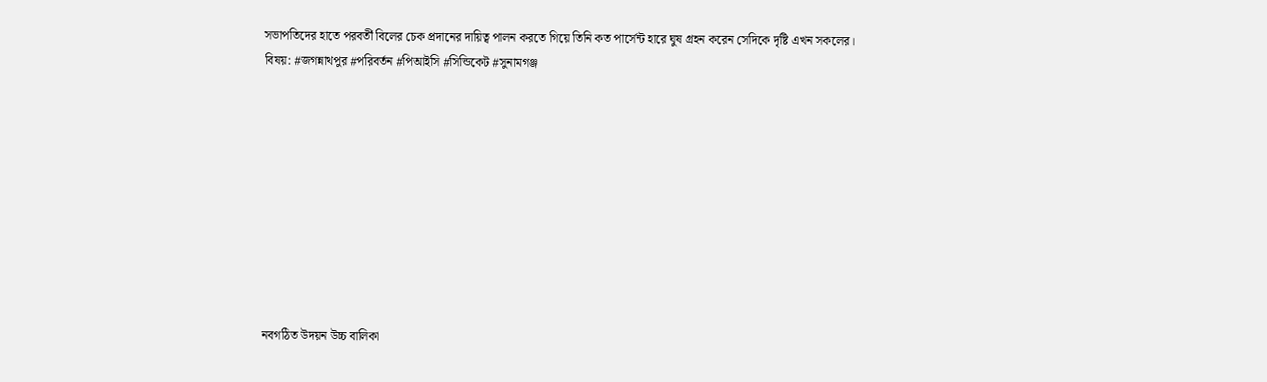সভাপতিদের হাতে পরবর্তী বিলের চেক প্রদানের দায়িত্ব পালন করতে গিয়ে তিনি কত পার্সেন্ট হারে ঘুষ গ্রহন করেন সেদিকে দৃষ্টি এখন সকলের।
বিষয়: #জগন্নাথপুর #পরিবর্তন #পিআইসি #সিন্ডিকেট #সুনামগঞ্জ










নবগঠিত উদয়ন উচ্চ বালিকা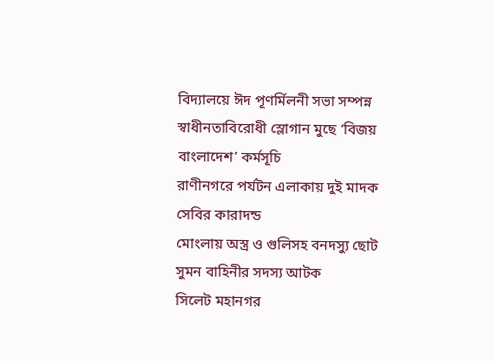বিদ্যালয়ে ঈদ পূণর্মিলনী সভা সম্পন্ন
স্বাধীনতাবিরোধী স্লোগান মুছে ‘বিজয় বাংলাদেশ’ কর্মসূচি
রাণীনগরে পর্যটন এলাকায় দুই মাদক সেবির কারাদন্ড
মোংলায় অস্ত্র ও গুলিসহ বনদস্যু ছোট সুমন বাহিনীর সদস্য আটক
সিলেট মহানগর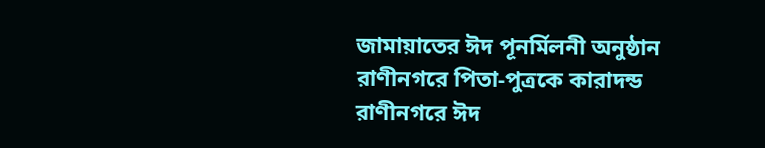জামায়াতের ঈদ পূনর্মিলনী অনুষ্ঠান
রাণীনগরে পিতা-পুত্রকে কারাদন্ড
রাণীনগরে ঈদ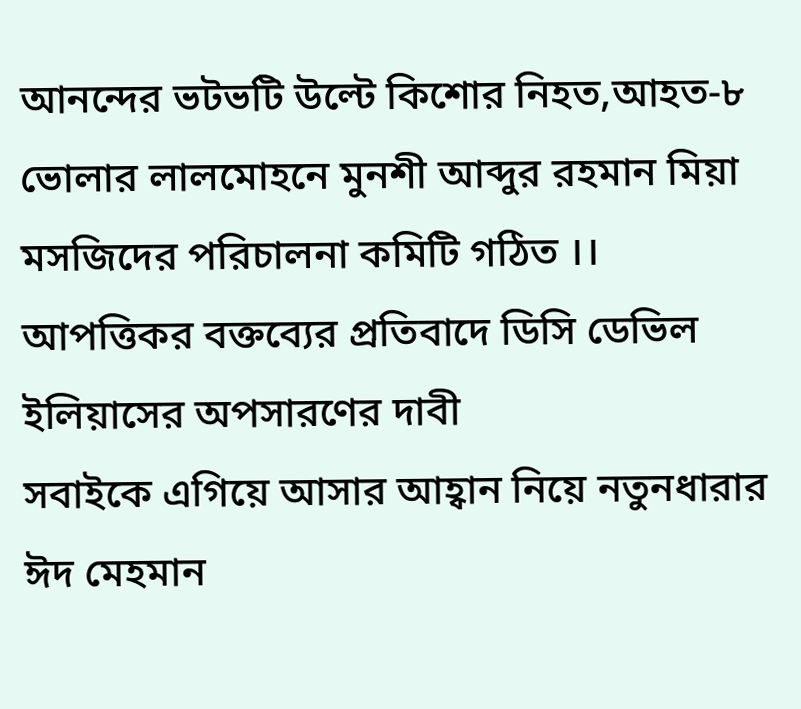আনন্দের ভটভটি উল্টে কিশোর নিহত,আহত-৮
ভোলার লালমোহনে মুনশী আব্দুর রহমান মিয়া মসজিদের পরিচালনা কমিটি গঠিত ।।
আপত্তিকর বক্তব্যের প্রতিবাদে ডিসি ডেভিল ইলিয়াসের অপসারণের দাবী
সবাইকে এগিয়ে আসার আহ্বান নিয়ে নতুনধারার ঈদ মেহমান